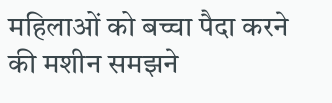महिलाओं को बच्चा पैदा करने की मशीन समझने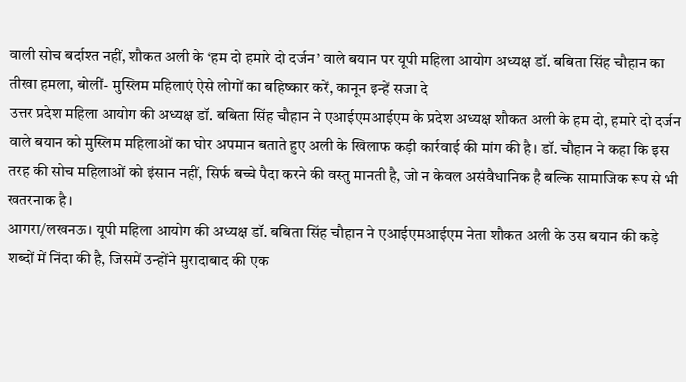वाली सोच बर्दाश्त नहीं, शौकत अली के ‘हम दो हमारे दो दर्जन’ वाले बयान पर यूपी महिला आयोग अध्यक्ष डॉ. बबिता सिंह चौहान का तीखा हमला, बोलीं- मुस्लिम महिलाएं ऐसे लोगों का बहिष्कार करें, कानून इन्हें सजा दे
उत्तर प्रदेश महिला आयोग की अध्यक्ष डॉ. बबिता सिंह चौहान ने एआईएमआईएम के प्रदेश अध्यक्ष शौकत अली के हम दो, हमारे दो दर्जन वाले बयान को मुस्लिम महिलाओं का घोर अपमान बताते हुए अली के खिलाफ कड़ी कार्रवाई की मांग की है। डॉ. चौहान ने कहा कि इस तरह की सोच महिलाओं को इंसान नहीं, सिर्फ बच्चे पैदा करने की वस्तु मानती है, जो न केवल असंवैधानिक है बल्कि सामाजिक रूप से भी खतरनाक है।
आगरा/लखनऊ। यूपी महिला आयोग की अध्यक्ष डॉ. बबिता सिंह चौहान ने एआईएमआईएम नेता शौकत अली के उस बयान की कड़े शब्दों में निंदा की है, जिसमें उन्होंने मुरादाबाद की एक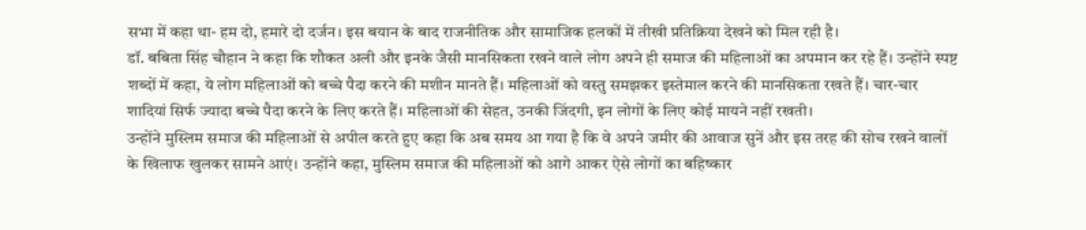सभा में कहा था- हम दो, हमारे दो दर्जन। इस बयान के बाद राजनीतिक और सामाजिक हलकों में तीखी प्रतिक्रिया देखने को मिल रही है।
डॉ. बबिता सिंह चौहान ने कहा कि शौकत अली और इनके जैसी मानसिकता रखने वाले लोग अपने ही समाज की महिलाओं का अपमान कर रहे हैं। उन्होंने स्पष्ट शब्दों में कहा, ये लोग महिलाओं को बच्चे पैदा करने की मशीन मानते हैं। महिलाओं को वस्तु समझकर इस्तेमाल करने की मानसिकता रखते हैं। चार-चार शादियां सिर्फ ज्यादा बच्चे पैदा करने के लिए करते हैं। महिलाओं की सेहत, उनकी जिंदगी, इन लोगों के लिए कोई मायने नहीं रखती।
उन्होंने मुस्लिम समाज की महिलाओं से अपील करते हुए कहा कि अब समय आ गया है कि वे अपने जमीर की आवाज सुनें और इस तरह की सोच रखने वालों के खिलाफ खुलकर सामने आएं। उन्होंने कहा, मुस्लिम समाज की महिलाओं को आगे आकर ऐसे लोगों का बहिष्कार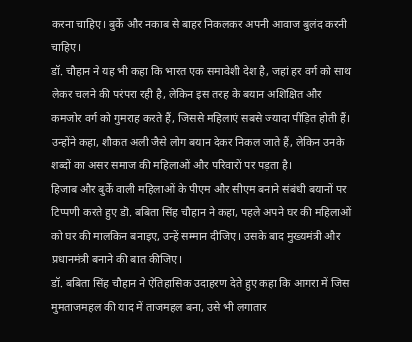करना चाहिए। बुर्के और नकाब से बाहर निकलकर अपनी आवाज बुलंद करनी चाहिए।
डॉ. चौहान ने यह भी कहा कि भारत एक समावेशी देश है, जहां हर वर्ग को साथ लेकर चलने की परंपरा रही है, लेकिन इस तरह के बयान अशिक्षित और कमजोर वर्ग को गुमराह करते हैं, जिससे महिलाएं सबसे ज्यादा पीड़ित होती हैं। उन्होंने कहा, शौकत अली जैसे लोग बयान देकर निकल जाते हैं, लेकिन उनके शब्दों का असर समाज की महिलाओं और परिवारों पर पड़ता है।
हिजाब और बुर्के वाली महिलाओं के पीएम और सीएम बनाने संबंधी बयानों पर टिप्पणी करते हुए डॊ. बबिता सिंह चौहान ने कहा, पहले अपने घर की महिलाओं को घर की मालकिन बनाइए, उन्हें सम्मान दीजिए। उसके बाद मुख्यमंत्री और प्रधानमंत्री बनाने की बात कीजिए।
डॉ. बबिता सिंह चौहान ने ऐतिहासिक उदाहरण देते हुए कहा कि आगरा में जिस मुमताजमहल की याद में ताजमहल बना, उसे भी लगातार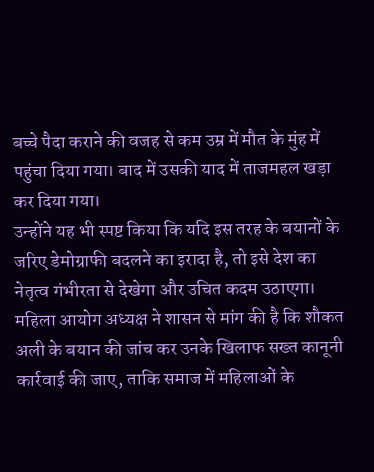बच्चे पैदा कराने की वजह से कम उम्र में मौत के मुंह में पहुंचा दिया गया। बाद में उसकी याद में ताजमहल खड़ा कर दिया गया।
उन्होंने यह भी स्पष्ट किया कि यदि इस तरह के बयानों के जरिए डेमोग्राफी बदलने का इरादा है, तो इसे देश का नेतृत्व गंभीरता से देखेगा और उचित कदम उठाएगा।
महिला आयोग अध्यक्ष ने शासन से मांग की है कि शौकत अली के बयान की जांच कर उनके खिलाफ सख्त कानूनी कार्रवाई की जाए, ताकि समाज में महिलाओं के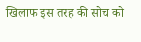खिलाफ इस तरह की सोच को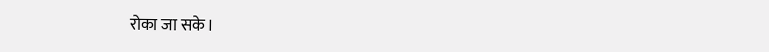रोका जा सके।